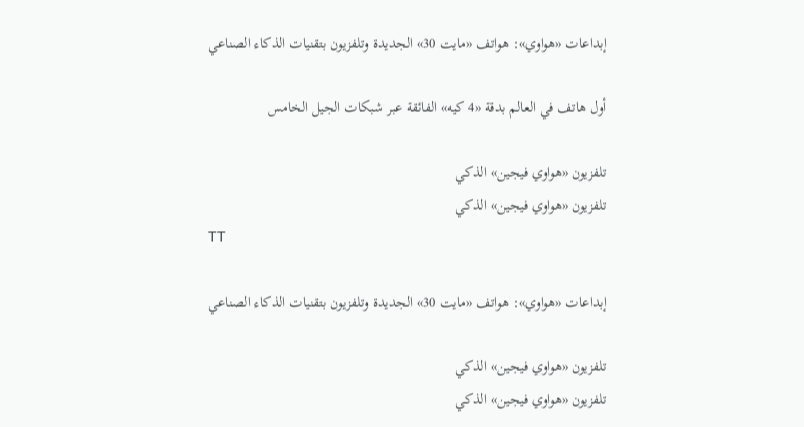إبداعات «هواوي»: هواتف «مايت 30» الجديدة وتلفزيون بتقنيات الذكاء الصناعي

أول هاتف في العالم بدقة «4 كيه» الفائقة عبر شبكات الجيل الخامس

تلفزيون «هواوي فيجين» الذكي
تلفزيون «هواوي فيجين» الذكي
TT

إبداعات «هواوي»: هواتف «مايت 30» الجديدة وتلفزيون بتقنيات الذكاء الصناعي

تلفزيون «هواوي فيجين» الذكي
تلفزيون «هواوي فيجين» الذكي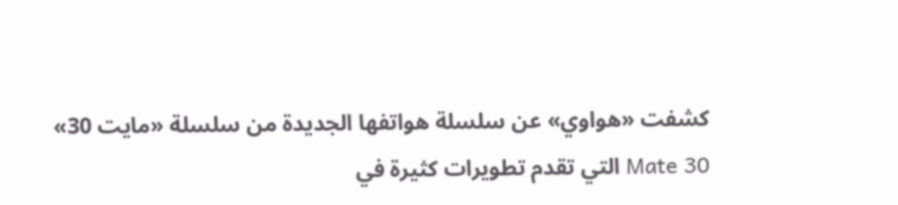كشفت «هواوي» عن سلسلة هواتفها الجديدة من سلسلة «مايت 30» Mate 30 التي تقدم تطويرات كثيرة في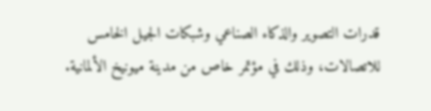قدرات التصوير والذكاء الصناعي وشبكات الجيل الخامس للاتصالات، وذلك في مؤتمر خاص من مدينة ميونيخ الألمانية.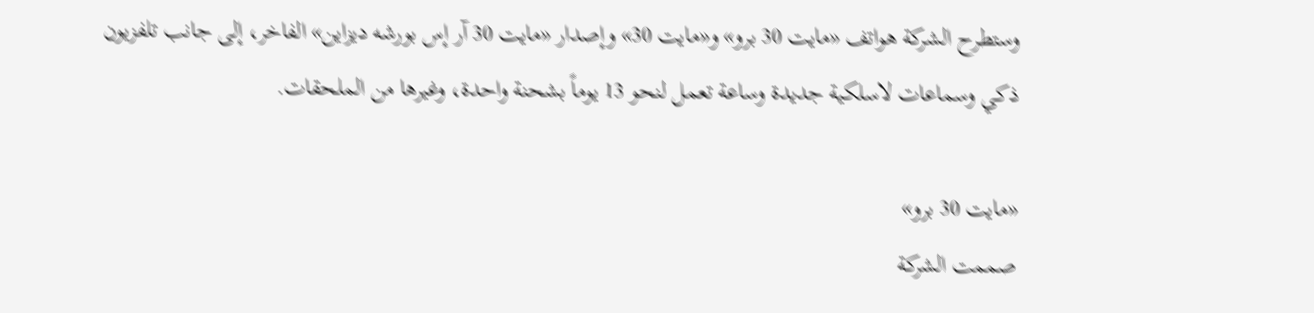وستطرح الشركة هواتف «مايت 30 برو» و«مايت 30» وإصدار «مايت 30 آر إس بورشه ديزاين» الفاخر، إلى جانب تلفزيون ذكي وسماعات لاسلكية جديدة وساعة تعمل لنحو 13 يوماً بشحنة واحدة، وغيرها من الملحقات.

«مايت 30 برو»
صممت الشركة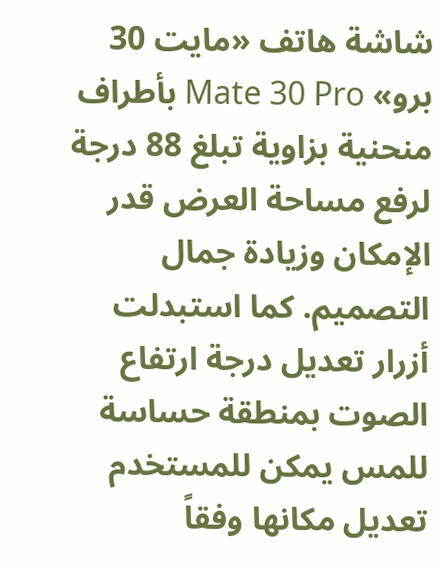شاشة هاتف «مايت 30 برو» Mate 30 Pro بأطراف منحنية بزاوية تبلغ 88 درجة لرفع مساحة العرض قدر الإمكان وزيادة جمال التصميم. كما استبدلت أزرار تعديل درجة ارتفاع الصوت بمنطقة حساسة للمس يمكن للمستخدم تعديل مكانها وفقاً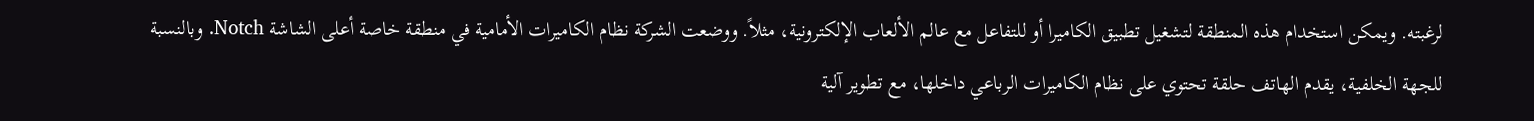لرغبته. ويمكن استخدام هذه المنطقة لتشغيل تطبيق الكاميرا أو للتفاعل مع عالم الألعاب الإلكترونية، مثلاً. ووضعت الشركة نظام الكاميرات الأمامية في منطقة خاصة أعلى الشاشة Notch. وبالنسبة للجهة الخلفية، يقدم الهاتف حلقة تحتوي على نظام الكاميرات الرباعي داخلها، مع تطوير آلية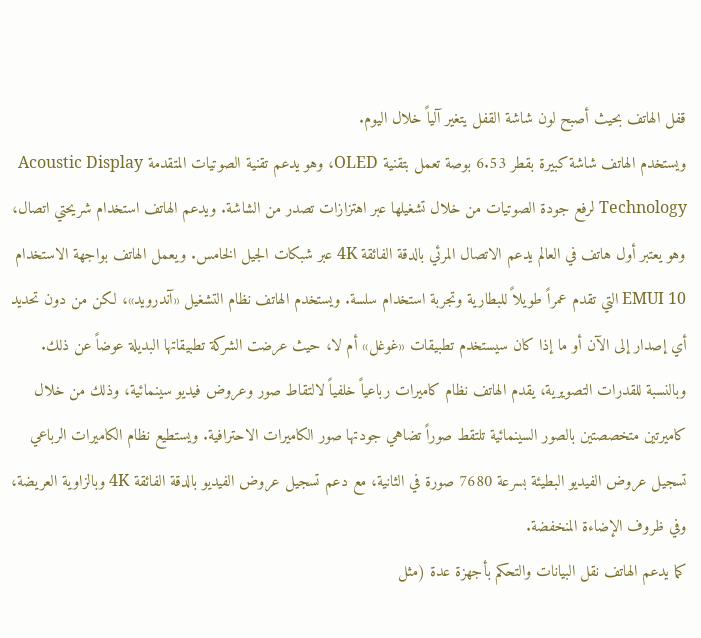قفل الهاتف بحيث أصبح لون شاشة القفل يتغير آلياً خلال اليوم.
ويستخدم الهاتف شاشة كبيرة بقطر 6.53 بوصة تعمل بتقنية OLED، وهو يدعم تقنية الصوتيات المتقدمة Acoustic Display Technology لرفع جودة الصوتيات من خلال تشغيلها عبر اهتزازات تصدر من الشاشة. ويدعم الهاتف استخدام شريحتي اتصال، وهو يعتبر أول هاتف في العالم يدعم الاتصال المرئي بالدقة الفائقة 4K عبر شبكات الجيل الخامس. ويعمل الهاتف بواجهة الاستخدام EMUI 10 التي تقدم عمراً طويلاً للبطارية وتجربة استخدام سلسة. ويستخدم الهاتف نظام التشغيل «آندرويد»، لكن من دون تحديد أي إصدار إلى الآن أو ما إذا كان سيستخدم تطبيقات «غوغل» أم لا، حيث عرضت الشركة تطبيقاتها البديلة عوضاً عن ذلك.
وبالنسبة للقدرات التصويرية، يقدم الهاتف نظام كاميرات رباعياً خلفياً لالتقاط صور وعروض فيديو سينمائية، وذلك من خلال كاميرتين متخصصتين بالصور السينمائية تلتقط صوراً تضاهي جودتها صور الكاميرات الاحترافية. ويستطيع نظام الكاميرات الرباعي تسجيل عروض الفيديو البطيئة بسرعة 7680 صورة في الثانية، مع دعم تسجيل عروض الفيديو بالدقة الفائقة 4K وبالزاوية العريضة، وفي ظروف الإضاءة المنخفضة.
كما يدعم الهاتف نقل البيانات والتحكم بأجهزة عدة (مثل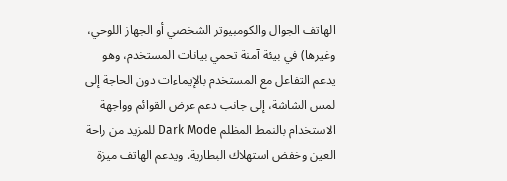الهاتف الجوال والكومبيوتر الشخصي أو الجهاز اللوحي، وغيرها) في بيئة آمنة تحمي بيانات المستخدم، وهو يدعم التفاعل مع المستخدم بالإيماءات دون الحاجة إلى لمس الشاشة، إلى جانب دعم عرض القوائم وواجهة الاستخدام بالنمط المظلم Dark Mode للمزيد من راحة العين وخفض استهلاك البطارية. ويدعم الهاتف ميزة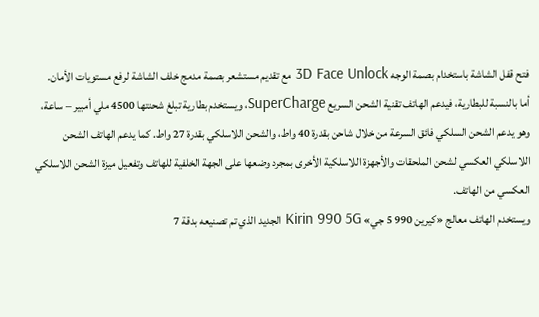فتح قفل الشاشة باستخدام بصمة الوجه 3D Face Unlock مع تقديم مستشعر بصمة مدمج خلف الشاشة لرفع مستويات الأمان.
أما بالنسبة للبطارية، فيدعم الهاتف تقنية الشحن السريع SuperCharge، ويستخدم بطارية تبلغ شحنتها 4500 ملي أمبير – ساعة، وهو يدعم الشحن السلكي فائق السرعة من خلال شاحن بقدرة 40 واط، والشحن اللاسلكي بقدرة 27 واط. كما يدعم الهاتف الشحن اللاسلكي العكسي لشحن الملحقات والأجهزة اللاسلكية الأخرى بمجرد وضعها على الجهة الخلفية للهاتف وتفعيل ميزة الشحن اللاسلكي العكسي من الهاتف.
ويستخدم الهاتف معالج «كيرين 990 5 جي» Kirin 990 5G الجديد الذي تم تصنيعه بدقة 7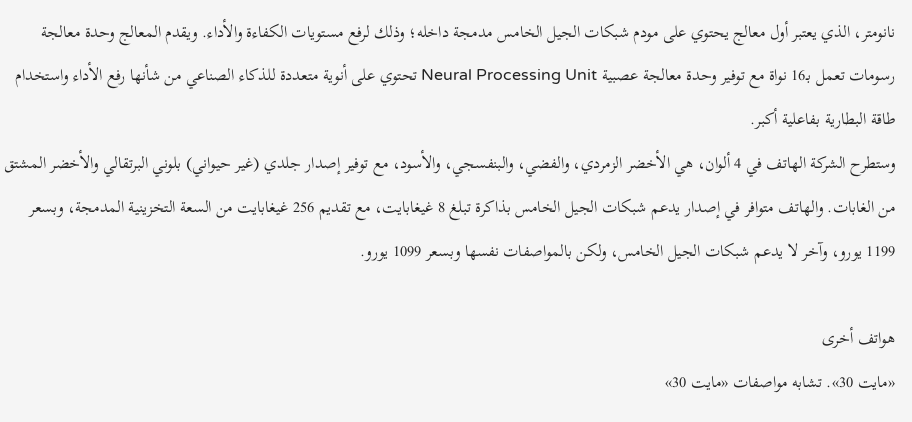نانومتر، الذي يعتبر أول معالج يحتوي على مودم شبكات الجيل الخامس مدمجة داخله؛ وذلك لرفع مستويات الكفاءة والأداء. ويقدم المعالج وحدة معالجة رسومات تعمل بـ16 نواة مع توفير وحدة معالجة عصبية Neural Processing Unit تحتوي على أنوية متعددة للذكاء الصناعي من شأنها رفع الأداء واستخدام طاقة البطارية بفاعلية أكبر.
وستطرح الشركة الهاتف في 4 ألوان، هي الأخضر الزمردي، والفضي، والبنفسجي، والأسود، مع توفير إصدار جلدي (غير حيواني) بلوني البرتقالي والأخضر المشتق من الغابات. والهاتف متوافر في إصدار يدعم شبكات الجيل الخامس بذاكرة تبلغ 8 غيغابايت، مع تقديم 256 غيغابايت من السعة التخزينية المدمجة، وبسعر 1199 يورو، وآخر لا يدعم شبكات الجيل الخامس، ولكن بالمواصفات نفسها وبسعر 1099 يورو.

هواتف أخرى
«مايت 30». تشابه مواصفات «مايت 30»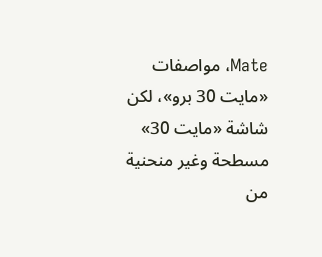Mate، مواصفات «مايت 30 برو»، لكن شاشة «مايت 30» مسطحة وغير منحنية من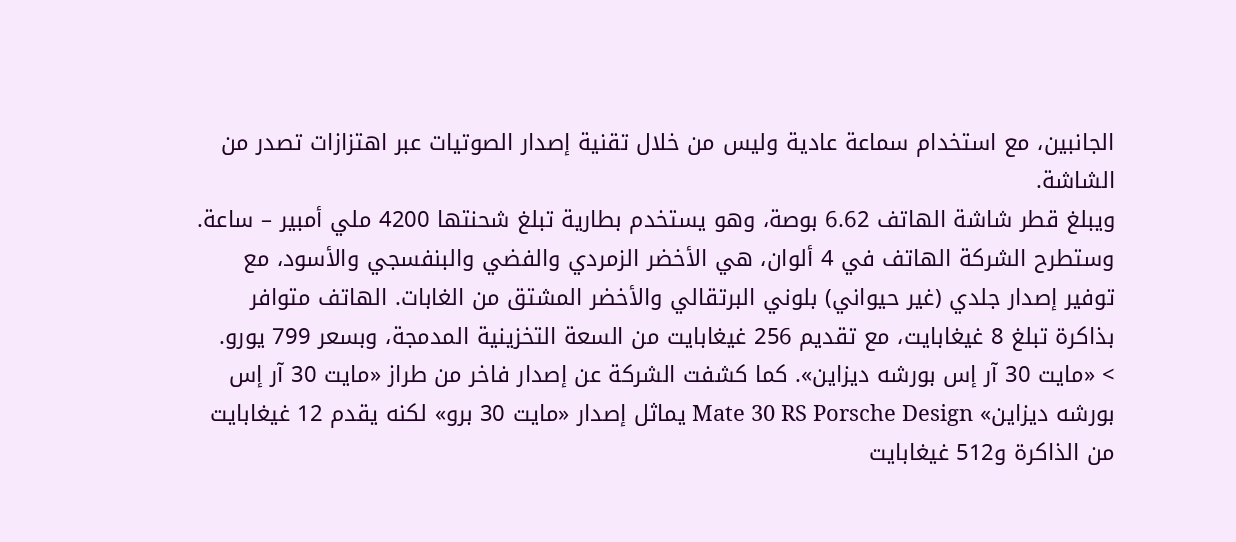الجانبين، مع استخدام سماعة عادية وليس من خلال تقنية إصدار الصوتيات عبر اهتزازات تصدر من الشاشة.
ويبلغ قطر شاشة الهاتف 6.62 بوصة، وهو يستخدم بطارية تبلغ شحنتها 4200 ملي أمبير – ساعة. وستطرح الشركة الهاتف في 4 ألوان، هي الأخضر الزمردي والفضي والبنفسجي والأسود، مع توفير إصدار جلدي (غير حيواني) بلوني البرتقالي والأخضر المشتق من الغابات. الهاتف متوافر بذاكرة تبلغ 8 غيغابايت، مع تقديم 256 غيغابايت من السعة التخزينية المدمجة، وبسعر 799 يورو.
> «مايت 30 آر إس بورشه ديزاين». كما كشفت الشركة عن إصدار فاخر من طراز «مايت 30 آر إس بورشه ديزاين» Mate 30 RS Porsche Design يماثل إصدار «مايت 30 برو» لكنه يقدم 12 غيغابايت من الذاكرة و512 غيغابايت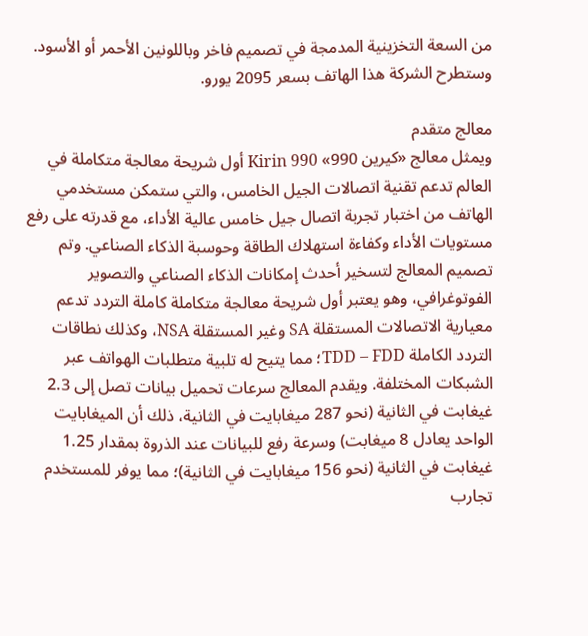من السعة التخزينية المدمجة في تصميم فاخر وباللونين الأحمر أو الأسود. وستطرح الشركة هذا الهاتف بسعر 2095 يورو.

معالج متقدم
ويمثل معالج «كيرين 990» Kirin 990 أول شريحة معالجة متكاملة في العالم تدعم تقنية اتصالات الجيل الخامس، والتي ستمكن مستخدمي الهاتف من اختبار تجربة اتصال جيل خامس عالية الأداء، مع قدرته على رفع مستويات الأداء وكفاءة استهلاك الطاقة وحوسبة الذكاء الصناعي. وتم تصميم المعالج لتسخير أحدث إمكانات الذكاء الصناعي والتصوير الفوتوغرافي، وهو يعتبر أول شريحة معالجة متكاملة كاملة التردد تدعم معيارية الاتصالات المستقلة SA وغير المستقلة NSA، وكذلك نطاقات التردد الكاملة TDD – FDD؛ مما يتيح له تلبية متطلبات الهواتف عبر الشبكات المختلفة. ويقدم المعالج سرعات تحميل بيانات تصل إلى 2.3 غيغابت في الثانية (نحو 287 ميغابايت في الثانية، ذلك أن الميغابايت الواحد يعادل 8 ميغابت) وسرعة رفع للبيانات عند الذروة بمقدار 1.25 غيغابت في الثانية (نحو 156 ميغابايت في الثانية)؛ مما يوفر للمستخدم تجارب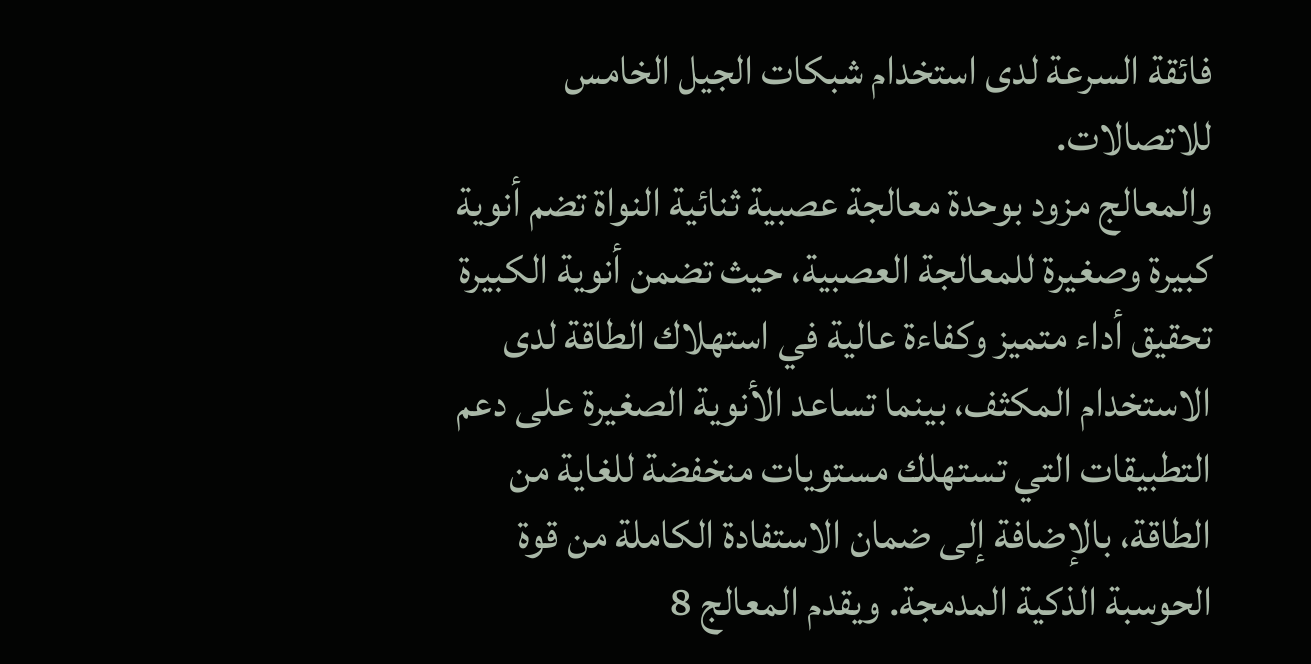فائقة السرعة لدى استخدام شبكات الجيل الخامس للاتصالات.
والمعالج مزود بوحدة معالجة عصبية ثنائية النواة تضم أنوية كبيرة وصغيرة للمعالجة العصبية، حيث تضمن أنوية الكبيرة تحقيق أداء متميز وكفاءة عالية في استهلاك الطاقة لدى الاستخدام المكثف، بينما تساعد الأنوية الصغيرة على دعم التطبيقات التي تستهلك مستويات منخفضة للغاية من الطاقة، بالإضافة إلى ضمان الاستفادة الكاملة من قوة الحوسبة الذكية المدمجة. ويقدم المعالج 8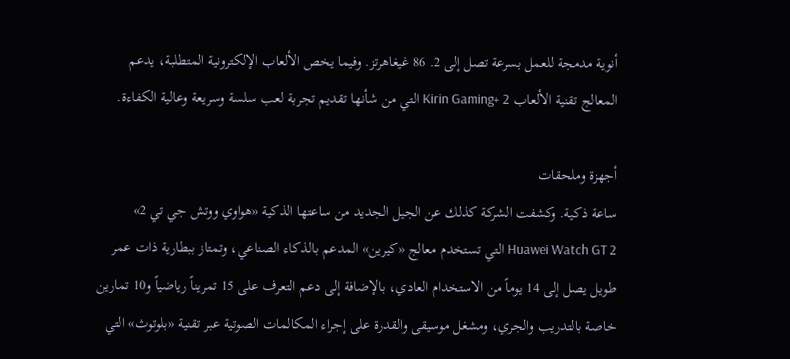أنوية مدمجة للعمل بسرعة تصل إلى 2. 86 غيغاهرتز. وفيما يخص الألعاب الإلكترونية المتطلبة، يدعم المعالج تقنية الألعاب Kirin Gaming+ 2 التي من شأنها تقديم تجربة لعب سلسة وسريعة وعالية الكفاءة.

أجهزة وملحقات
ساعة ذكية. وكشفت الشركة كذلك عن الجيل الجديد من ساعتها الذكية «هواوي ووتش جي تي 2» Huawei Watch GT 2 التي تستخدم معالج «كيرين» المدعم بالذكاء الصناعي، وتمتاز ببطارية ذات عمر طويل يصل إلى 14 يوماً من الاستخدام العادي، بالإضافة إلى دعم التعرف على 15 تمريناً رياضياً و10 تمارين خاصة بالتدريب والجري، ومشغل موسيقى والقدرة على إجراء المكالمات الصوتية عبر تقنية «بلوتوث» التي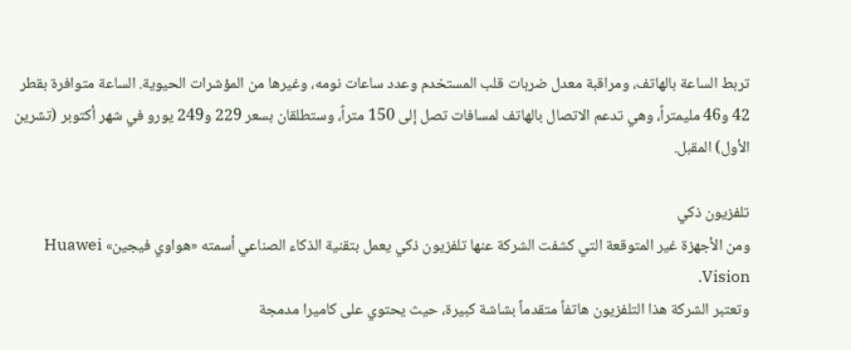تربط الساعة بالهاتف، ومراقبة معدل ضربات قلب المستخدم وعدد ساعات نومه، وغيرها من المؤشرات الحيوية. الساعة متوافرة بقطر 42 و46 مليمتراً، وهي تدعم الاتصال بالهاتف لمسافات تصل إلى 150 متراً، وستطلقان بسعر 229 و249 يورو في شهر أكتوبر (تشرين الأول) المقبل.

تلفزيون ذكي
ومن الأجهزة غير المتوقعة التي كشفت الشركة عنها تلفزيون ذكي يعمل بتقنية الذكاء الصناعي أسمته «هواوي فيجين» Huawei Vision.
وتعتبر الشركة هذا التلفزيون هاتفاً متقدماً بشاشة كبيرة، حيث يحتوي على كاميرا مدمجة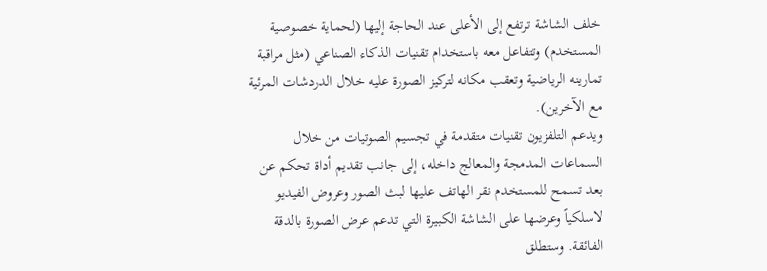خلف الشاشة ترتفع إلى الأعلى عند الحاجة إليها (لحماية خصوصية المستخدم) وتتفاعل معه باستخدام تقنيات الذكاء الصناعي (مثل مراقبة تمارينه الرياضية وتعقب مكانه لتركيز الصورة عليه خلال الدردشات المرئية مع الآخرين).
ويدعم التلفزيون تقنيات متقدمة في تجسيم الصوتيات من خلال السماعات المدمجة والمعالج داخله، إلى جانب تقديم أداة تحكم عن بعد تسمح للمستخدم نقر الهاتف عليها لبث الصور وعروض الفيديو لاسلكياً وعرضها على الشاشة الكبيرة التي تدعم عرض الصورة بالدقة الفائقة. وستطلق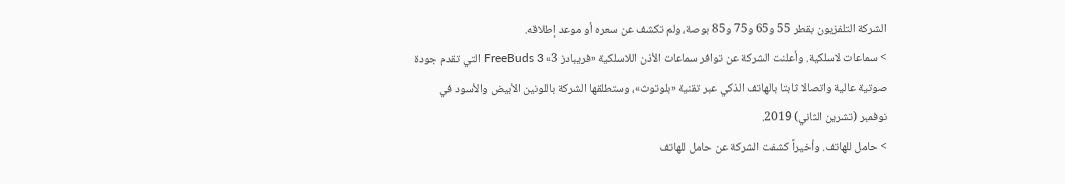الشركة التلفزيون بقطر 55 و65 و75 و85 بوصة، ولم تكشف عن سعره أو موعد إطلاقه.
> سماعات لاسلكية. وأعلنت الشركة عن توافر سماعات الأذن اللاسلكية «فريبادز 3» FreeBuds 3 التي تقدم جودة صوتية عالية واتصالا ثابتا بالهاتف الذكي عبر تقنية «بلوتوث»، وستطلقها الشركة باللونين الأبيض والأسود في نوفمبر (تشرين الثاني) 2019.
> حامل للهاتف. وأخيراً كشفت الشركة عن حامل للهاتف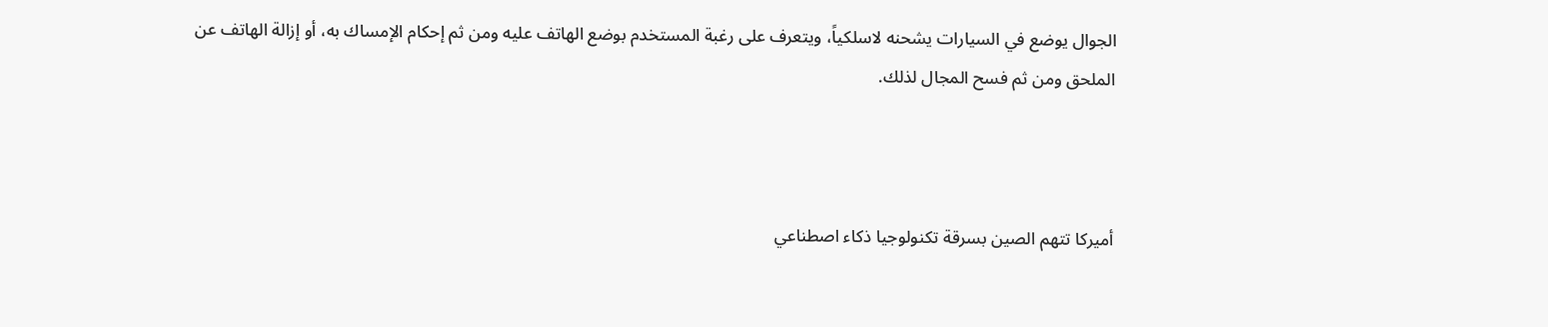الجوال يوضع في السيارات يشحنه لاسلكياً، ويتعرف على رغبة المستخدم بوضع الهاتف عليه ومن ثم إحكام الإمساك به، أو إزالة الهاتف عن الملحق ومن ثم فسح المجال لذلك.



أميركا تتهم الصين بسرقة تكنولوجيا ذكاء اصطناعي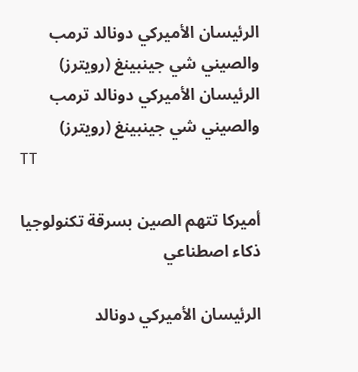الرئيسان الأميركي دونالد ترمب والصيني شي جينبينغ (رويترز)
الرئيسان الأميركي دونالد ترمب والصيني شي جينبينغ (رويترز)
TT

أميركا تتهم الصين بسرقة تكنولوجيا ذكاء اصطناعي

الرئيسان الأميركي دونالد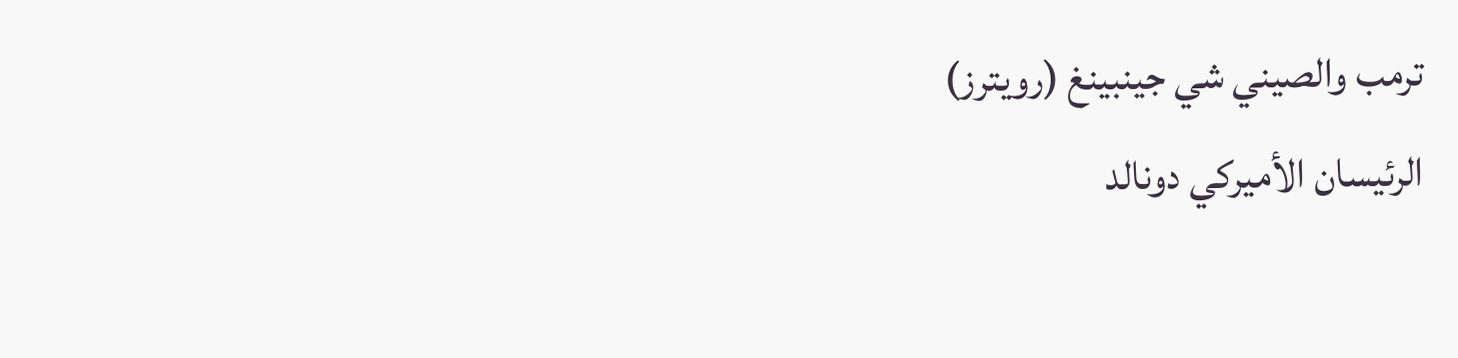ترمب والصيني شي جينبينغ (رويترز)
الرئيسان الأميركي دونالد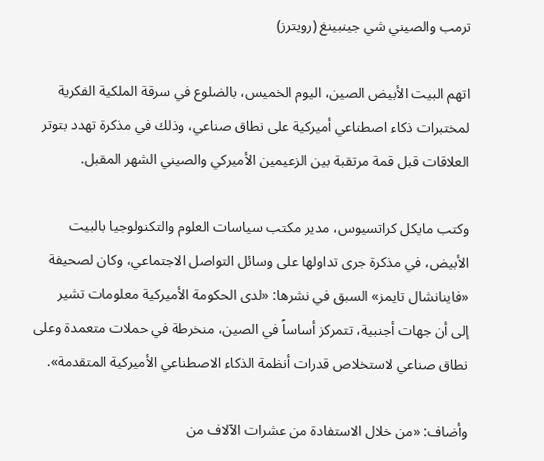ترمب والصيني شي جينبينغ (رويترز)

اتهم البيت الأبيض الصين، اليوم الخميس، بالضلوع في سرقة الملكية الفكرية لمختبرات ذكاء اصطناعي أميركية على نطاق صناعي، وذلك في مذكرة تهدد بتوتر العلاقات قبل قمة مرتقبة بين الزعيمين الأميركي والصيني الشهر المقبل.

وكتب مايكل كراتسيوس، مدير مكتب سياسات العلوم والتكنولوجيا بالبيت الأبيض، في مذكرة جرى تداولها على وسائل التواصل الاجتماعي، وكان لصحيفة «فاينانشال تايمز» السبق في ‌نشرها: «لدى الحكومة الأميركية معلومات تشير إلى ‌أن جهات أجنبية، تتمركز أساساً في الصين، منخرطة في حملات متعمدة وعلى نطاق صناعي لاستخلاص قدرات أنظمة الذكاء الاصطناعي الأميركية المتقدمة».

وأضاف: «من خلال الاستفادة من عشرات الآلاف من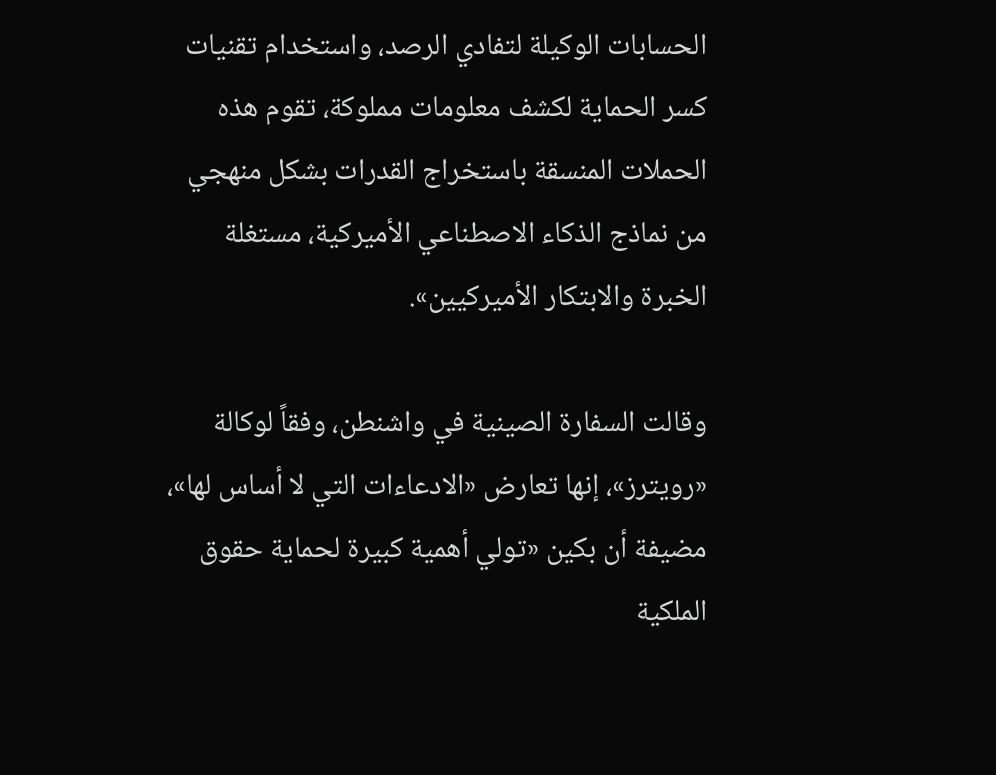الحسابات الوكيلة لتفادي الرصد، واستخدام تقنيات كسر الحماية لكشف معلومات مملوكة، تقوم هذه الحملات المنسقة باستخراج القدرات بشكل منهجي من نماذج الذكاء الاصطناعي ‌الأميركية، مستغلة الخبرة ‌والابتكار الأميركيين».

وقالت السفارة الصينية في واشنطن، وفقاً لوكالة «رويترز»، إنها تعارض «الادعاءات ‌التي لا أساس لها»، مضيفة أن بكين «تولي أهمية ‌كبيرة لحماية حقوق الملكية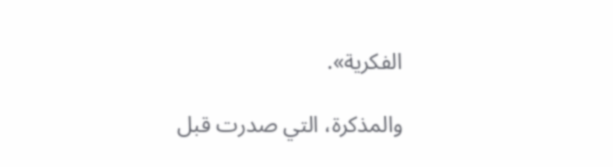الفكرية».

والمذكرة، التي صدرت قبل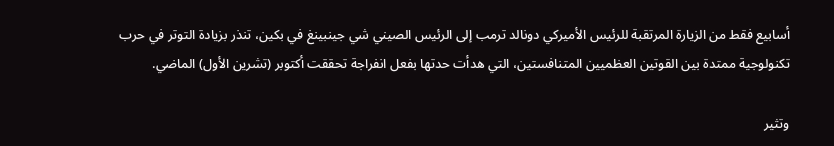أسابيع فقط من الزيارة المرتقبة للرئيس الأميركي دونالد ترمب إلى الرئيس الصيني شي جينبينغ في بكين، تنذر ‌بزيادة التوتر في حرب تكنولوجية ممتدة بين القوتين العظميين المتنافستين، التي هدأت حدتها بفعل انفراجة تحققت أكتوبر (تشرين الأول) الماضي.

وتثير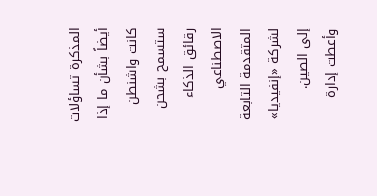المذكرة تساؤلات أيضاً بشأن ما إذا كانت واشنطن ستسمح بشحن رقائق الذكاء الاصطناعي المتقدمة التابعة لشركة «إنفيديا» إلى الصين. وأعطت إدارة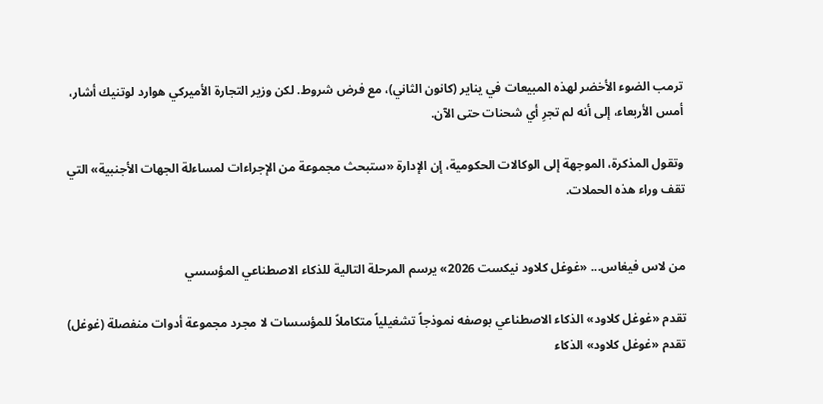ترمب الضوء الأخضر لهذه المبيعات في يناير (كانون الثاني)، مع فرض شروط. لكن وزير التجارة الأميركي هوارد لوتنيك أشار، أمس الأربعاء، إلى أنه لم تجرِ أي شحنات حتى الآن.

وتقول المذكرة، الموجهة إلى الوكالات الحكومية، إن الإدارة «ستبحث مجموعة من الإجراءات لمساءلة الجهات الأجنبية» التي تقف وراء هذه الحملات.


من لاس فيغاس... «غوغل كلاود نيكست 2026» يرسم المرحلة التالية للذكاء الاصطناعي المؤسسي

تقدم «غوغل كلاود» الذكاء الاصطناعي بوصفه نموذجاً تشغيلياً متكاملاً للمؤسسات لا مجرد مجموعة أدوات منفصلة (غوغل)
تقدم «غوغل كلاود» الذكاء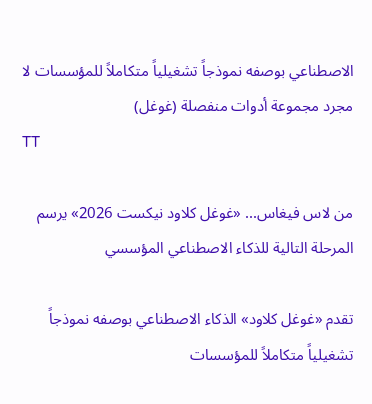الاصطناعي بوصفه نموذجاً تشغيلياً متكاملاً للمؤسسات لا مجرد مجموعة أدوات منفصلة (غوغل)
TT

من لاس فيغاس... «غوغل كلاود نيكست 2026» يرسم المرحلة التالية للذكاء الاصطناعي المؤسسي

تقدم «غوغل كلاود» الذكاء الاصطناعي بوصفه نموذجاً تشغيلياً متكاملاً للمؤسسات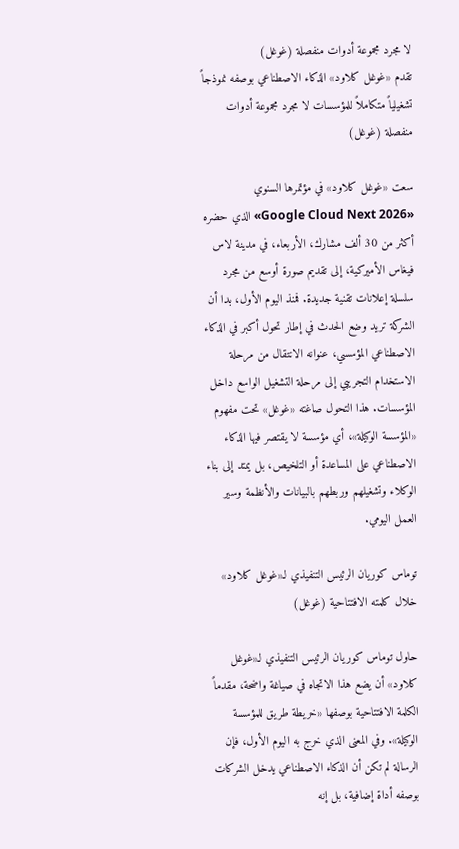لا مجرد مجموعة أدوات منفصلة (غوغل)
تقدم «غوغل كلاود» الذكاء الاصطناعي بوصفه نموذجاً تشغيلياً متكاملاً للمؤسسات لا مجرد مجموعة أدوات منفصلة (غوغل)

سعت «غوغل كلاود» في مؤتمرها السنوي «Google Cloud Next 2026» الذي حضره أكثر من 30 ألف مشارك، الأربعاء، في مدينة لاس فيغاس الأميركية، إلى تقديم صورة أوسع من مجرد سلسلة إعلانات تقنية جديدة. فمنذ اليوم الأول، بدا أن الشركة تريد وضع الحدث في إطار تحول أكبر في الذكاء الاصطناعي المؤسسي، عنوانه الانتقال من مرحلة الاستخدام التجريبي إلى مرحلة التشغيل الواسع داخل المؤسسات. هذا التحول صاغته «غوغل» تحت مفهوم «المؤسسة الوكيلة»، أي مؤسسة لا يقتصر فيها الذكاء الاصطناعي على المساعدة أو التلخيص، بل يمتد إلى بناء الوكلاء وتشغيلهم وربطهم بالبيانات والأنظمة وسير العمل اليومي.

توماس كوريان الرئيس التنفيذي لـ«غوغل كلاود» خلال كلمته الافتتاحية (غوغل)

حاول توماس كوريان الرئيس التنفيذي لـ«غوغل كلاود» أن يضع هذا الاتجاه في صياغة واضحة، مقدماً الكلمة الافتتاحية بوصفها «خريطة طريق للمؤسسة الوكيلة». وفي المعنى الذي خرج به اليوم الأول، فإن الرسالة لم تكن أن الذكاء الاصطناعي يدخل الشركات بوصفه أداة إضافية، بل إنه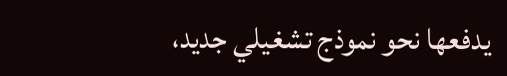يدفعها نحو نموذج تشغيلي جديد،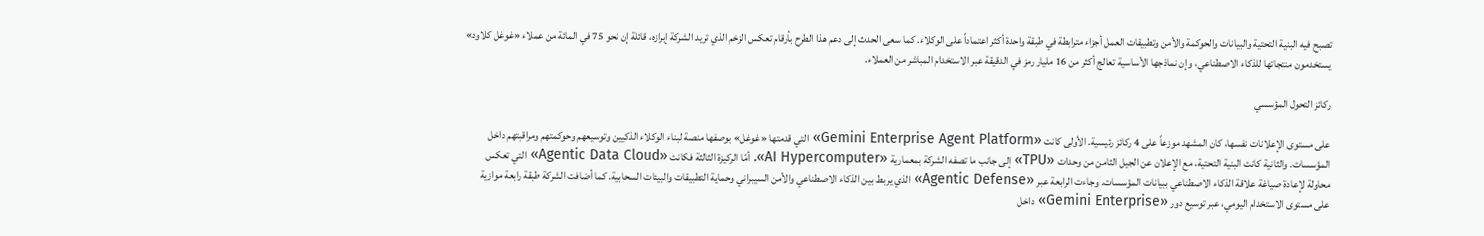تصبح فيه البنية التحتية والبيانات والحوكمة والأمن وتطبيقات العمل أجزاء مترابطة في طبقة واحدة أكثر اعتماداً على الوكلاء. كما سعى الحدث إلى دعم هذا الطرح بأرقام تعكس الزخم الذي تريد الشركة إبرازه، قائلة إن نحو 75 في المائة من عملاء «غوغل كلاود» يستخدمون منتجاتها للذكاء الاصطناعي، وإن نماذجها الأساسية تعالج أكثر من 16 مليار رمز في الدقيقة عبر الاستخدام المباشر من العملاء.

ركائز التحول المؤسسي

على مستوى الإعلانات نفسها، كان المشهد موزعاً على 4 ركائز رئيسية. الأولى كانت «Gemini Enterprise Agent Platform» التي قدمتها «غوغل» بوصفها منصة لبناء الوكلاء الذكيين وتوسيعهم وحوكمتهم ومراقبتهم داخل المؤسسات. والثانية كانت البنية التحتية، مع الإعلان عن الجيل الثامن من وحدات «TPU» إلى جانب ما تصفه الشركة بمعمارية «AI Hypercomputer». أمّا الركيزة الثالثة فكانت «Agentic Data Cloud» التي تعكس محاولة لإعادة صياغة علاقة الذكاء الاصطناعي ببيانات المؤسسات. وجاءت الرابعة عبر «Agentic Defense» الذي يربط بين الذكاء الاصطناعي والأمن السيبراني وحماية التطبيقات والبيئات السحابية. كما أضافت الشركة طبقة رابعة موازية على مستوى الاستخدام اليومي، عبر توسيع دور «Gemini Enterprise» داخل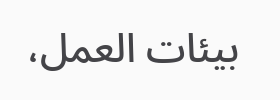بيئات العمل،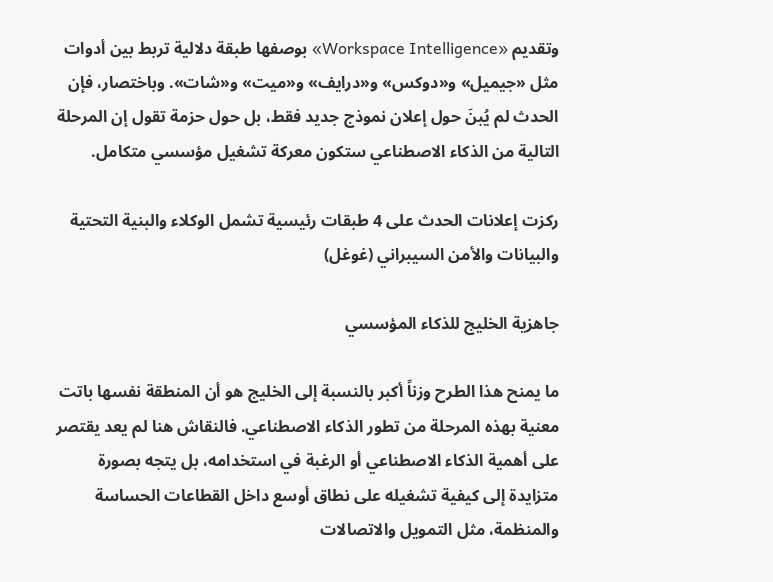وتقديم «Workspace Intelligence» بوصفها طبقة دلالية تربط بين أدوات مثل «جيميل» و«دوكس» و«درايف» و«ميت» و«شات». وباختصار، فإن الحدث لم يُبنَ حول إعلان نموذج جديد فقط، بل حول حزمة تقول إن المرحلة التالية من الذكاء الاصطناعي ستكون معركة تشغيل مؤسسي متكامل.

ركزت إعلانات الحدث على 4 طبقات رئيسية تشمل الوكلاء والبنية التحتية والبيانات والأمن السيبراني (غوغل)

جاهزية الخليج للذكاء المؤسسي

ما يمنح هذا الطرح وزناً أكبر بالنسبة إلى الخليج هو أن المنطقة نفسها باتت معنية بهذه المرحلة من تطور الذكاء الاصطناعي. فالنقاش هنا لم يعد يقتصر على أهمية الذكاء الاصطناعي أو الرغبة في استخدامه، بل يتجه بصورة متزايدة إلى كيفية تشغيله على نطاق أوسع داخل القطاعات الحساسة والمنظمة، مثل التمويل والاتصالات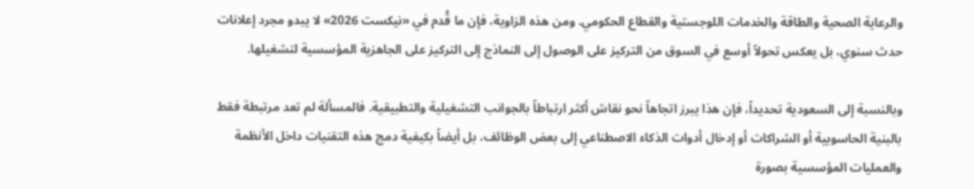والرعاية الصحية والطاقة والخدمات اللوجستية والقطاع الحكومي. ومن هذه الزاوية، فإن ما قُدم في «نيكست 2026» لا يبدو مجرد إعلانات حدث سنوي، بل يعكس تحولاً أوسع في السوق من التركيز على الوصول إلى النماذج إلى التركيز على الجاهزية المؤسسية لتشغيلها.

وبالنسبة إلى السعودية تحديداً، فإن هذا يبرز اتجاهاً نحو نقاش أكثر ارتباطاً بالجوانب التشغيلية والتطبيقية. فالمسألة لم تعد مرتبطة فقط بالبنية الحاسوبية أو الشراكات أو إدخال أدوات الذكاء الاصطناعي إلى بعض الوظائف، بل أيضاً بكيفية دمج هذه التقنيات داخل الأنظمة والعمليات المؤسسية بصورة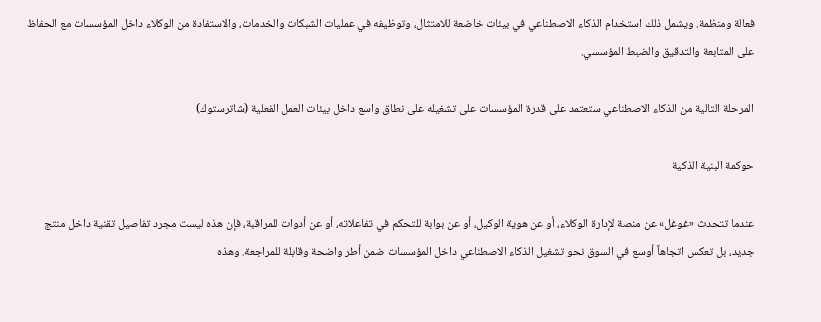فعالة ومنظمة. ويشمل ذلك استخدام الذكاء الاصطناعي في بيئات خاضعة للامتثال، وتوظيفه في عمليات الشبكات والخدمات، والاستفادة من الوكلاء داخل المؤسسات مع الحفاظ على المتابعة والتدقيق والضبط المؤسسي.

المرحلة التالية من الذكاء الاصطناعي ستعتمد على قدرة المؤسسات على تشغيله على نطاق واسع داخل بيئات العمل الفعلية (شاترستوك)

حوكمة البنية الذكية

عندما تتحدث «غوغل» عن منصة لإدارة الوكلاء، أو عن هوية الوكيل، أو عن بوابة للتحكم في تفاعلاته، أو عن أدوات للمراقبة، فإن هذه ليست مجرد تفاصيل تقنية داخل منتج جديد، بل تعكس اتجاهاً أوسع في السوق نحو تشغيل الذكاء الاصطناعي داخل المؤسسات ضمن أطر واضحة وقابلة للمراجعة. وهذه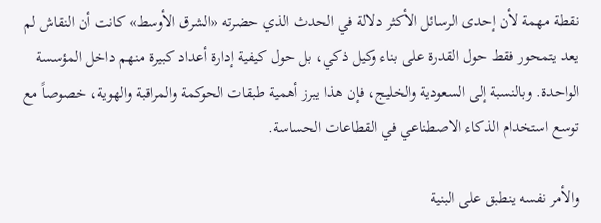نقطة مهمة لأن إحدى الرسائل الأكثر دلالة في الحدث الذي حضرته «الشرق الأوسط» كانت أن النقاش لم يعد يتمحور فقط حول القدرة على بناء وكيل ذكي، بل حول كيفية إدارة أعداد كبيرة منهم داخل المؤسسة الواحدة. وبالنسبة إلى السعودية والخليج، فإن هذا يبرز أهمية طبقات الحوكمة والمراقبة والهوية، خصوصاً مع توسع استخدام الذكاء الاصطناعي في القطاعات الحساسة.

والأمر نفسه ينطبق على البنية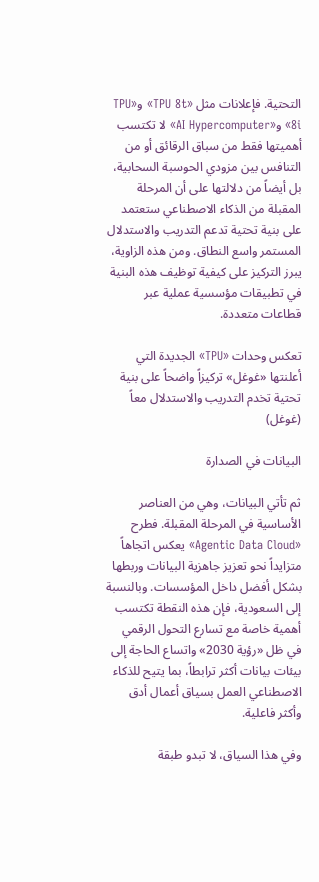التحتية. فإعلانات مثل «TPU 8t» و«TPU 8i» و«AI Hypercomputer» لا تكتسب أهميتها فقط من سباق الرقائق أو من التنافس بين مزودي الحوسبة السحابية، بل أيضاً من دلالتها على أن المرحلة المقبلة من الذكاء الاصطناعي ستعتمد على بنية تحتية تدعم التدريب والاستدلال المستمر واسع النطاق. ومن هذه الزاوية، يبرز التركيز على كيفية توظيف هذه البنية في تطبيقات مؤسسية عملية عبر قطاعات متعددة.

تعكس وحدات «TPU» الجديدة التي أعلنتها «غوغل» تركيزاً واضحاً على بنية تحتية تخدم التدريب والاستدلال معاً (غوغل)

البيانات في الصدارة

ثم تأتي البيانات، وهي من العناصر الأساسية في المرحلة المقبلة. فطرح «Agentic Data Cloud» يعكس اتجاهاً متزايداً نحو تعزيز جاهزية البيانات وربطها بشكل أفضل داخل المؤسسات. وبالنسبة إلى السعودية، فإن هذه النقطة تكتسب أهمية خاصة مع تسارع التحول الرقمي في ظل «رؤية 2030» واتساع الحاجة إلى بيئات بيانات أكثر ترابطاً، بما يتيح للذكاء الاصطناعي العمل بسياق أعمال أدق وأكثر فاعلية.

وفي هذا السياق، لا تبدو طبقة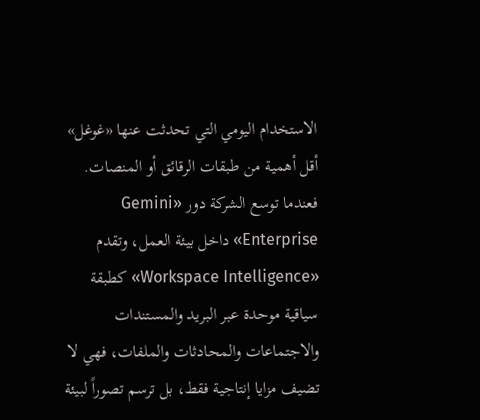الاستخدام اليومي التي تحدثت عنها «غوغل» أقل أهمية من طبقات الرقائق أو المنصات. فعندما توسع الشركة دور «Gemini Enterprise» داخل بيئة العمل، وتقدم «Workspace Intelligence» كطبقة سياقية موحدة عبر البريد والمستندات والاجتماعات والمحادثات والملفات، فهي لا تضيف مزايا إنتاجية فقط، بل ترسم تصوراً لبيئة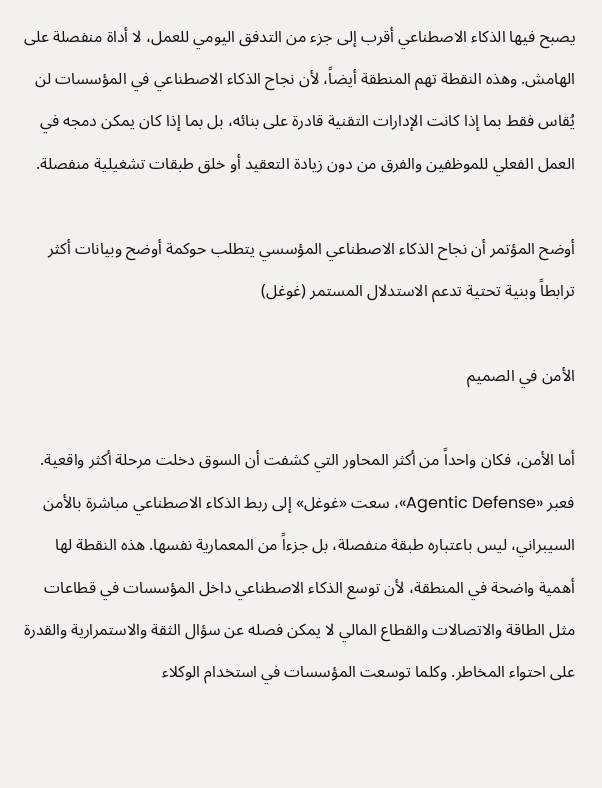يصبح فيها الذكاء الاصطناعي أقرب إلى جزء من التدفق اليومي للعمل، لا أداة منفصلة على الهامش. وهذه النقطة تهم المنطقة أيضاً، لأن نجاح الذكاء الاصطناعي في المؤسسات لن يُقاس فقط بما إذا كانت الإدارات التقنية قادرة على بنائه، بل بما إذا كان يمكن دمجه في العمل الفعلي للموظفين والفرق من دون زيادة التعقيد أو خلق طبقات تشغيلية منفصلة.

أوضح المؤتمر أن نجاح الذكاء الاصطناعي المؤسسي يتطلب حوكمة أوضح وبيانات أكثر ترابطاً وبنية تحتية تدعم الاستدلال المستمر (غوغل)

الأمن في الصميم

أما الأمن، فكان واحداً من أكثر المحاور التي كشفت أن السوق دخلت مرحلة أكثر واقعية. فعبر «Agentic Defense»، سعت «غوغل» إلى ربط الذكاء الاصطناعي مباشرة بالأمن السيبراني، ليس باعتباره طبقة منفصلة، بل جزءاً من المعمارية نفسها. هذه النقطة لها أهمية واضحة في المنطقة، لأن توسع الذكاء الاصطناعي داخل المؤسسات في قطاعات مثل الطاقة والاتصالات والقطاع المالي لا يمكن فصله عن سؤال الثقة والاستمرارية والقدرة على احتواء المخاطر. وكلما توسعت المؤسسات في استخدام الوكلاء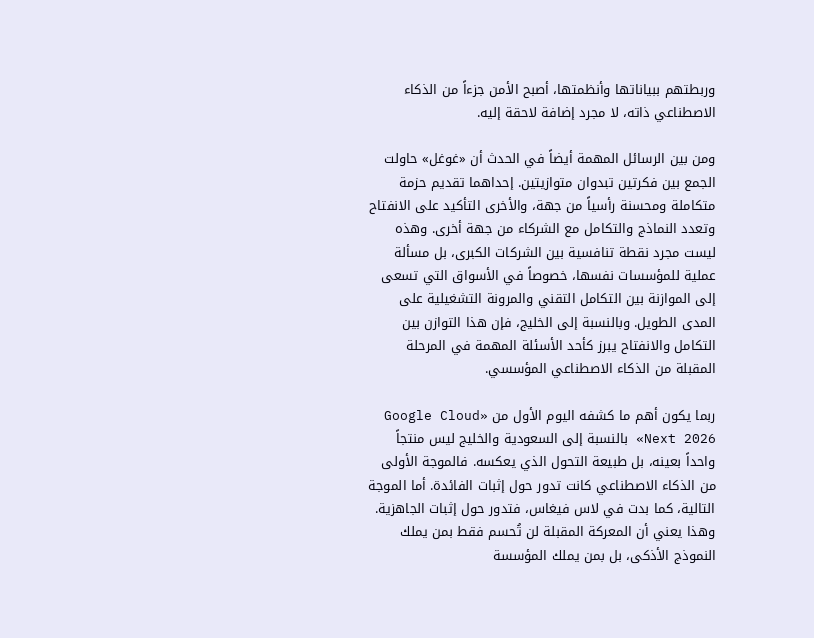وربطتهم ببياناتها وأنظمتها، أصبح الأمن جزءاً من الذكاء الاصطناعي ذاته، لا مجرد إضافة لاحقة إليه.

ومن بين الرسائل المهمة أيضاً في الحدث أن «غوغل» حاولت الجمع بين فكرتين تبدوان متوازيتين. إحداهما تقديم حزمة متكاملة ومحسنة رأسياً من جهة، والأخرى التأكيد على الانفتاح وتعدد النماذج والتكامل مع الشركاء من جهة أخرى. وهذه ليست مجرد نقطة تنافسية بين الشركات الكبرى، بل مسألة عملية للمؤسسات نفسها، خصوصاً في الأسواق التي تسعى إلى الموازنة بين التكامل التقني والمرونة التشغيلية على المدى الطويل. وبالنسبة إلى الخليج، فإن هذا التوازن بين التكامل والانفتاح يبرز كأحد الأسئلة المهمة في المرحلة المقبلة من الذكاء الاصطناعي المؤسسي.

ربما يكون أهم ما كشفه اليوم الأول من «Google Cloud Next 2026» بالنسبة إلى السعودية والخليج ليس منتجاً واحداً بعينه، بل طبيعة التحول الذي يعكسه. فالموجة الأولى من الذكاء الاصطناعي كانت تدور حول إثبات الفائدة. أما الموجة التالية، كما بدت في لاس فيغاس، فتدور حول إثبات الجاهزية. وهذا يعني أن المعركة المقبلة لن تُحسم فقط بمن يملك النموذج الأذكى، بل بمن يملك المؤسسة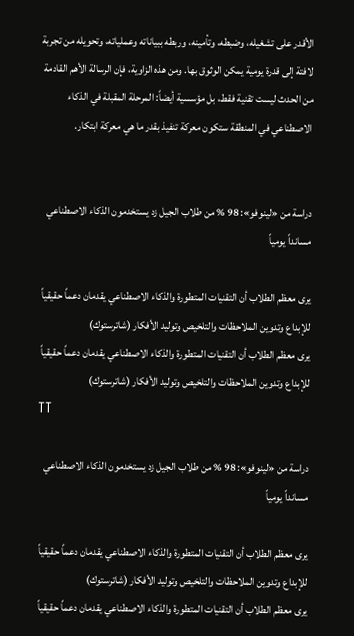الأقدر على تشغيله، وضبطه، وتأمينه، وربطه ببياناته وعملياته، وتحويله من تجربة لافتة إلى قدرة يومية يمكن الوثوق بها. ومن هذه الزاوية، فإن الرسالة الأهم القادمة من الحدث ليست تقنية فقط، بل مؤسسية أيضاً: المرحلة المقبلة في الذكاء الاصطناعي في المنطقة ستكون معركة تنفيذ بقدر ما هي معركة ابتكار.


دراسة من «لينوفو»: 98 % من طلاب الجيل زد يستخدمون الذكاء الاصطناعي مسانداً يومياً

يرى معظم الطلاب أن التقنيات المتطورة والذكاء الاصطناعي يقدمان دعماً حقيقياً للإبداع وتدوين الملاحظات والتلخيص وتوليد الأفكار (شاترستوك)
يرى معظم الطلاب أن التقنيات المتطورة والذكاء الاصطناعي يقدمان دعماً حقيقياً للإبداع وتدوين الملاحظات والتلخيص وتوليد الأفكار (شاترستوك)
TT

دراسة من «لينوفو»: 98 % من طلاب الجيل زد يستخدمون الذكاء الاصطناعي مسانداً يومياً

يرى معظم الطلاب أن التقنيات المتطورة والذكاء الاصطناعي يقدمان دعماً حقيقياً للإبداع وتدوين الملاحظات والتلخيص وتوليد الأفكار (شاترستوك)
يرى معظم الطلاب أن التقنيات المتطورة والذكاء الاصطناعي يقدمان دعماً حقيقياً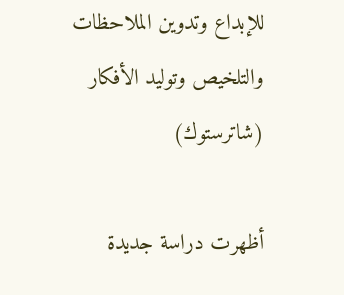للإبداع وتدوين الملاحظات والتلخيص وتوليد الأفكار (شاترستوك)

أظهرت دراسة جديدة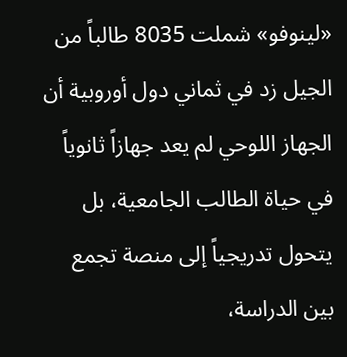«لينوفو» شملت 8035 طالباً من الجيل زد في ثماني دول أوروبية أن الجهاز اللوحي لم يعد جهازاً ثانوياً في حياة الطالب الجامعية، بل يتحول تدريجياً إلى منصة تجمع بين الدراسة،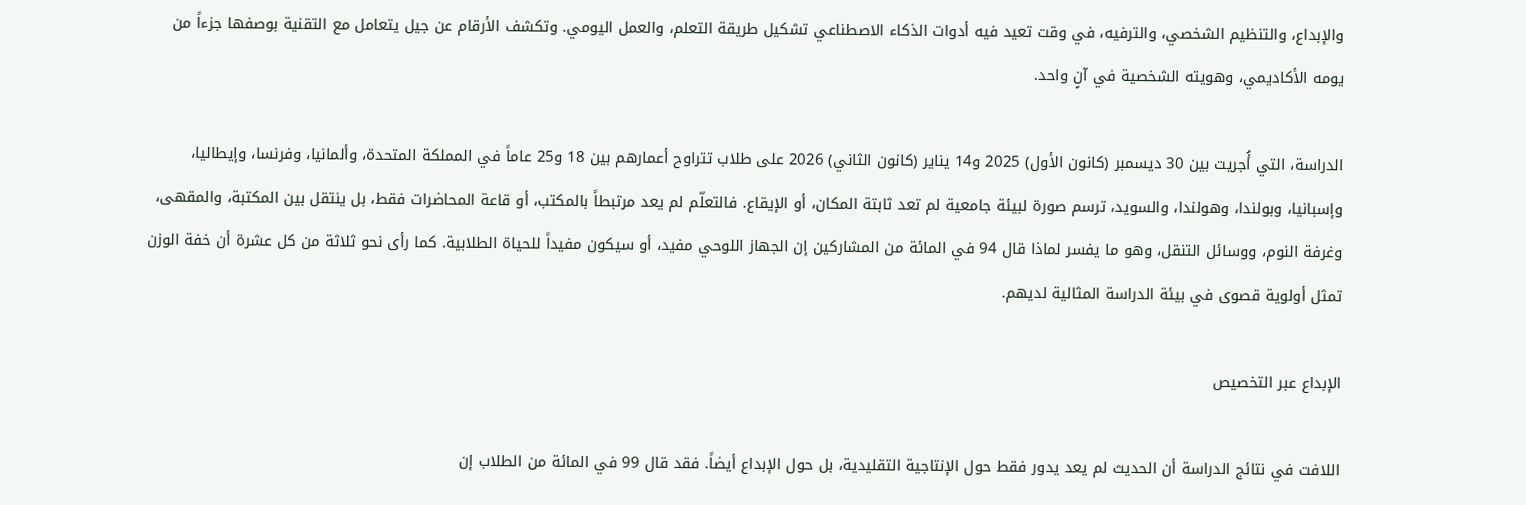والإبداع، والتنظيم الشخصي، والترفيه، في وقت تعيد فيه أدوات الذكاء الاصطناعي تشكيل طريقة التعلم، والعمل اليومي. وتكشف الأرقام عن جيل يتعامل مع التقنية بوصفها جزءاً من يومه الأكاديمي، وهويته الشخصية في آنٍ واحد.

الدراسة، التي أُجريت بين 30 ديسمبر (كانون الأول) 2025 و14 يناير (كانون الثاني) 2026 على طلاب تتراوح أعمارهم بين 18 و25 عاماً في المملكة المتحدة، وألمانيا، وفرنسا، وإيطاليا، وإسبانيا، وبولندا، وهولندا، والسويد، ترسم صورة لبيئة جامعية لم تعد ثابتة المكان، أو الإيقاع. فالتعلّم لم يعد مرتبطاً بالمكتب، أو قاعة المحاضرات فقط، بل ينتقل بين المكتبة، والمقهى، وغرفة النوم، ووسائل التنقل، وهو ما يفسر لماذا قال 94 في المائة من المشاركين إن الجهاز اللوحي مفيد، أو سيكون مفيداً للحياة الطلابية. كما رأى نحو ثلاثة من كل عشرة أن خفة الوزن تمثل أولوية قصوى في بيئة الدراسة المثالية لديهم.

الإبداع عبر التخصيص

اللافت في نتائج الدراسة أن الحديث لم يعد يدور فقط حول الإنتاجية التقليدية، بل حول الإبداع أيضاً. فقد قال 99 في المائة من الطلاب إن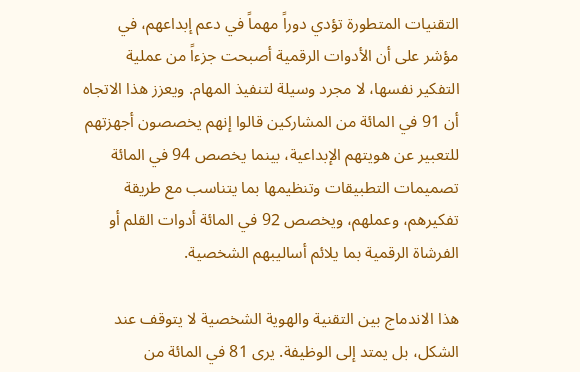التقنيات المتطورة تؤدي دوراً مهماً في دعم إبداعهم، في مؤشر على أن الأدوات الرقمية أصبحت جزءاً من عملية التفكير نفسها، لا مجرد وسيلة لتنفيذ المهام. ويعزز هذا الاتجاه أن 91 في المائة من المشاركين قالوا إنهم يخصصون أجهزتهم للتعبير عن هويتهم الإبداعية، بينما يخصص 94 في المائة تصميمات التطبيقات وتنظيمها بما يتناسب مع طريقة تفكيرهم، وعملهم، ويخصص 92 في المائة أدوات القلم أو الفرشاة الرقمية بما يلائم أساليبهم الشخصية.

هذا الاندماج بين التقنية والهوية الشخصية لا يتوقف عند الشكل، بل يمتد إلى الوظيفة. يرى 81 في المائة من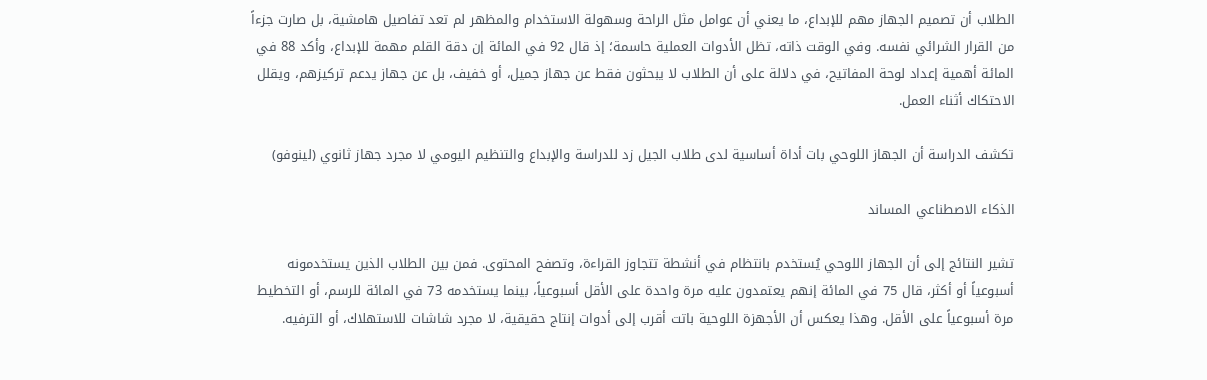الطلاب أن تصميم الجهاز مهم للإبداع، ما يعني أن عوامل مثل الراحة وسهولة الاستخدام والمظهر لم تعد تفاصيل هامشية، بل صارت جزءاً من القرار الشرائي نفسه. وفي الوقت ذاته، تظل الأدوات العملية حاسمة؛ إذ قال 92 في المائة إن دقة القلم مهمة للإبداع، وأكد 88 في المائة أهمية إعداد لوحة المفاتيح، في دلالة على أن الطلاب لا يبحثون فقط عن جهاز جميل، أو خفيف، بل عن جهاز يدعم تركيزهم، ويقلل الاحتكاك أثناء العمل.

تكشف الدراسة أن الجهاز اللوحي بات أداة أساسية لدى طلاب الجيل زد للدراسة والإبداع والتنظيم اليومي لا مجرد جهاز ثانوي (لينوفو)

الذكاء الاصطناعي المساند

تشير النتائج إلى أن الجهاز اللوحي يُستخدم بانتظام في أنشطة تتجاوز القراءة، وتصفح المحتوى. فمن بين الطلاب الذين يستخدمونه أسبوعياً أو أكثر، قال 75 في المائة إنهم يعتمدون عليه مرة واحدة على الأقل أسبوعياً، بينما يستخدمه 73 في المائة للرسم، أو التخطيط مرة أسبوعياً على الأقل. وهذا يعكس أن الأجهزة اللوحية باتت أقرب إلى أدوات إنتاج حقيقية، لا مجرد شاشات للاستهلاك، أو الترفيه.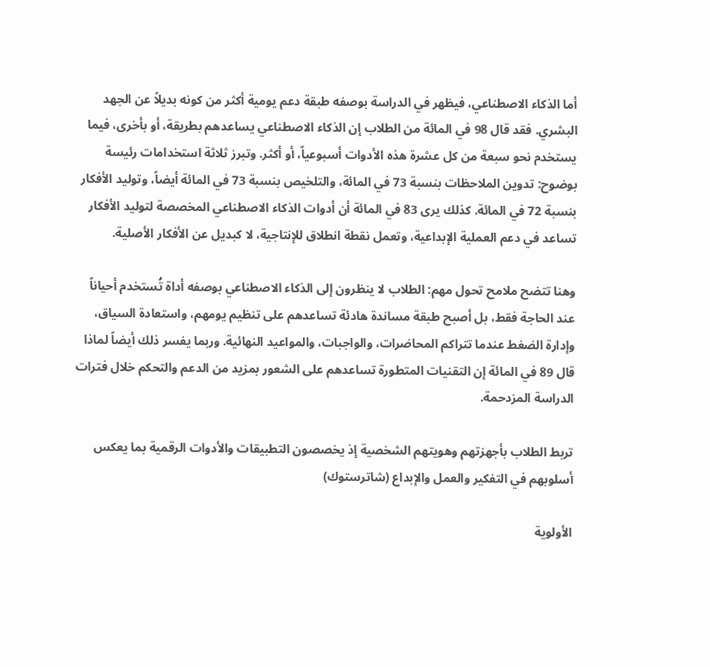أما الذكاء الاصطناعي، فيظهر في الدراسة بوصفه طبقة دعم يومية أكثر من كونه بديلاً عن الجهد البشري. فقد قال 98 في المائة من الطلاب إن الذكاء الاصطناعي يساعدهم بطريقة، أو بأخرى، فيما يستخدم نحو سبعة من كل عشرة هذه الأدوات أسبوعياً، أو أكثر. وتبرز ثلاثة استخدامات رئيسة بوضوح: تدوين الملاحظات بنسبة 73 في المائة، والتلخيص بنسبة 73 في المائة أيضاً، وتوليد الأفكار بنسبة 72 في المائة. كذلك يرى 83 في المائة أن أدوات الذكاء الاصطناعي المخصصة لتوليد الأفكار تساعد في دعم العملية الإبداعية، وتعمل نقطة انطلاق للإنتاجية، لا كبديل عن الأفكار الأصلية.

وهنا تتضح ملامح تحول مهم: الطلاب لا ينظرون إلى الذكاء الاصطناعي بوصفه أداة تُستخدم أحياناً عند الحاجة فقط، بل أصبح طبقة مساندة هادئة تساعدهم على تنظيم يومهم، واستعادة السياق، وإدارة الضغط عندما تتراكم المحاضرات، والواجبات، والمواعيد النهائية. وربما يفسر ذلك أيضاً لماذا قال 89 في المائة إن التقنيات المتطورة تساعدهم على الشعور بمزيد من الدعم والتحكم خلال فترات الدراسة المزدحمة.

تربط الطلاب بأجهزتهم وهويتهم الشخصية إذ يخصصون التطبيقات والأدوات الرقمية بما يعكس أسلوبهم في التفكير والعمل والإبداع (شاترستوك)

الأولوية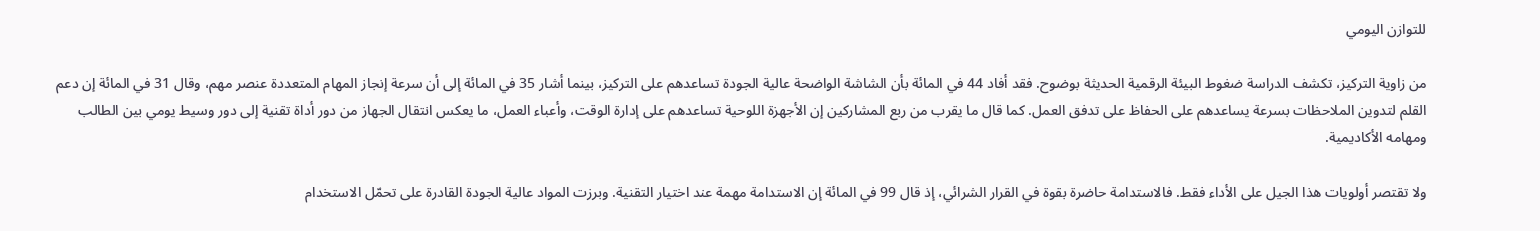للتوازن اليومي

من زاوية التركيز، تكشف الدراسة ضغوط البيئة الرقمية الحديثة بوضوح. فقد أفاد 44 في المائة بأن الشاشة الواضحة عالية الجودة تساعدهم على التركيز، بينما أشار 35 في المائة إلى أن سرعة إنجاز المهام المتعددة عنصر مهم، وقال 31 في المائة إن دعم القلم لتدوين الملاحظات بسرعة يساعدهم على الحفاظ على تدفق العمل. كما قال ما يقرب من ربع المشاركين إن الأجهزة اللوحية تساعدهم على إدارة الوقت، وأعباء العمل، ما يعكس انتقال الجهاز من دور أداة تقنية إلى دور وسيط يومي بين الطالب ومهامه الأكاديمية.

ولا تقتصر أولويات هذا الجيل على الأداء فقط. فالاستدامة حاضرة بقوة في القرار الشرائي، إذ قال 99 في المائة إن الاستدامة مهمة عند اختيار التقنية. وبرزت المواد عالية الجودة القادرة على تحمّل الاستخدام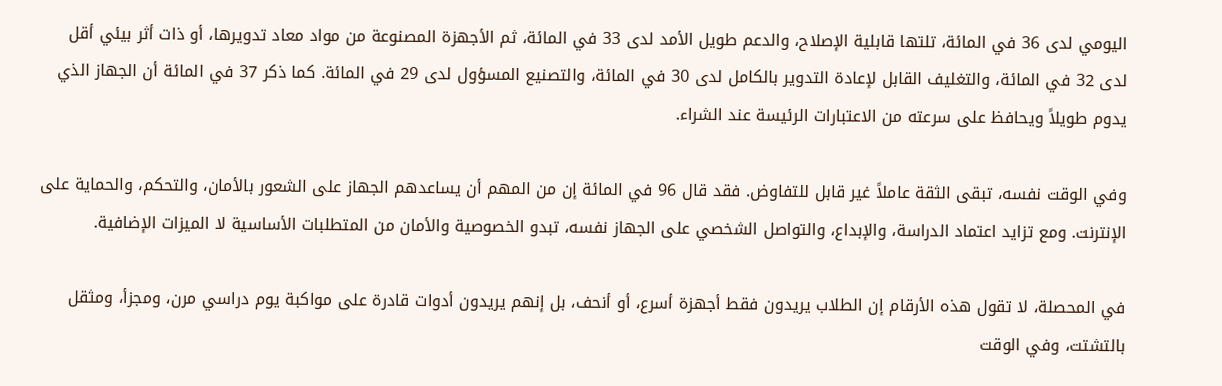اليومي لدى 36 في المائة، تلتها قابلية الإصلاح، والدعم طويل الأمد لدى 33 في المائة، ثم الأجهزة المصنوعة من مواد معاد تدويرها، أو ذات أثر بيئي أقل لدى 32 في المائة، والتغليف القابل لإعادة التدوير بالكامل لدى 30 في المائة، والتصنيع المسؤول لدى 29 في المائة. كما ذكر 37 في المائة أن الجهاز الذي يدوم طويلاً ويحافظ على سرعته من الاعتبارات الرئيسة عند الشراء.

وفي الوقت نفسه، تبقى الثقة عاملاً غير قابل للتفاوض. فقد قال 96 في المائة إن من المهم أن يساعدهم الجهاز على الشعور بالأمان، والتحكم، والحماية على الإنترنت. ومع تزايد اعتماد الدراسة، والإبداع، والتواصل الشخصي على الجهاز نفسه، تبدو الخصوصية والأمان من المتطلبات الأساسية لا الميزات الإضافية.

في المحصلة، لا تقول هذه الأرقام إن الطلاب يريدون فقط أجهزة أسرع، أو أنحف، بل إنهم يريدون أدوات قادرة على مواكبة يوم دراسي مرن، ومجزأ، ومثقل بالتشتت، وفي الوقت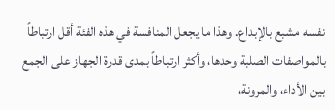نفسه مشبع بالإبداع. وهذا ما يجعل المنافسة في هذه الفئة أقل ارتباطاً بالمواصفات الصلبة وحدها، وأكثر ارتباطاً بمدى قدرة الجهاز على الجمع بين الأداء، والمرونة،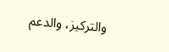والتركيز، والدعم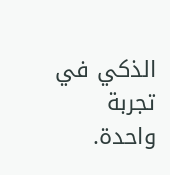الذكي في تجربة واحدة.